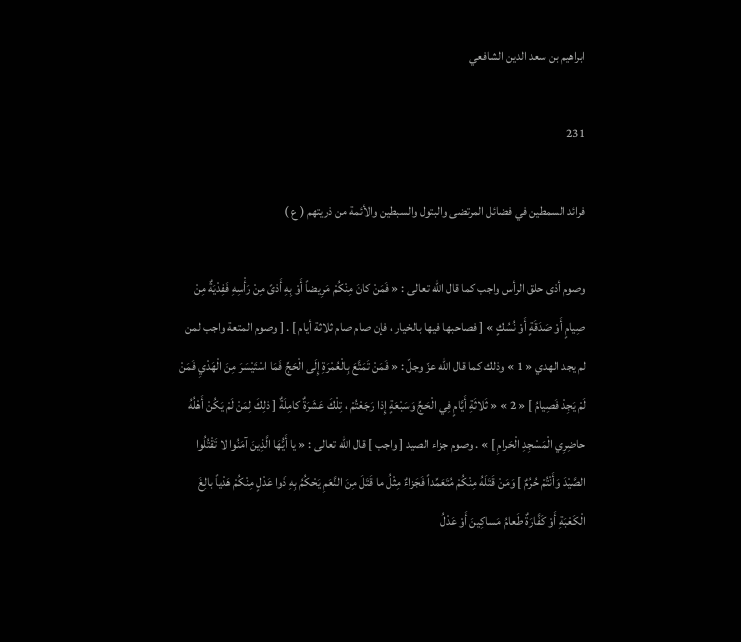ابراهيم بن سعد الدين الشافعي

231

فرائد السمطين في فضائل المرتضى والبتول والسبطين والأئمة من ذريتهم ( ع )

وصوم أذى حلق الرأس واجب كما قال اللّه تعالى : « فَمَنْ كانَ مِنْكُمْ مَرِيضاً أَوْ بِهِ أَذىً مِنْ رَأْسِهِ فَفِدْيَةٌ مِنْ صِيامٍ أَوْ صَدَقَةٍ أَوْ نُسُكٍ » [ فصاحبها فيها بالخيار ، فإن صام صام ثلاثة أيام ] . [ وصوم المتعة واجب لمن لم يجد الهدي « 1 » وذلك كما قال اللّه عزّ وجلّ : « فَمَنْ تَمَتَّعَ بِالْعُمْرَةِ إِلَى الْحَجِّ فَمَا اسْتَيْسَرَ مِنَ الْهَدْيِ فَمَنْ لَمْ يَجِدْ فَصِيامُ ] « 2 » « ثَلاثَةِ أَيَّامٍ فِي الْحَجِّ وَسَبْعَةٍ إِذا رَجَعْتُمْ ، تِلْكَ عَشَرَةٌ كامِلَةٌ [ ذلِكَ لِمَنْ لَمْ يَكُنْ أَهْلُهُ حاضِرِي الْمَسْجِدِ الْحَرامِ ] » . وصوم جزاء الصيد [ واجب ] قال اللّه تعالى : « يا أَيُّهَا الَّذِينَ آمَنُوا لا تَقْتُلُوا الصَّيْدَ وَأَنْتُمْ حُرُمٌ ] وَمَنْ قَتَلَهُ مِنْكُمْ مُتَعَمِّداً فَجَزاءٌ مِثْلُ ما قَتَلَ مِنَ النَّعَمِ يَحْكُمُ بِهِ ذَوا عَدْلٍ مِنْكُمْ هَدْياً بالِغَ الْكَعْبَةِ أَوْ كَفَّارَةٌ طَعامُ مَساكِينَ أَوْ عَدْلُ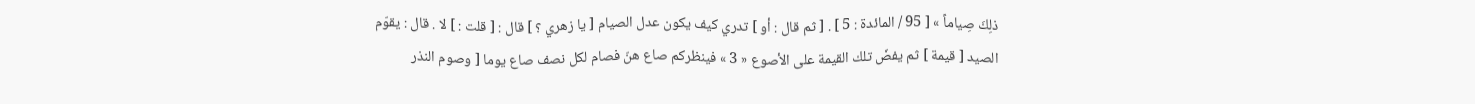ذلِكَ صِياماً » [ 95 / المائدة : 5 ] . [ ثم قال : أو ] تدري كيف يكون عدل الصيام [ يا زهري ؟ ] قال : [ قلت : ] لا . قال : يقوّم الصيد [ قيمة ] ثم يفضّ تلك القيمة على الأصوع « 3 » فينظركم صاع هنّ فصام لكل نصف صاع يوما [ وصوم النذر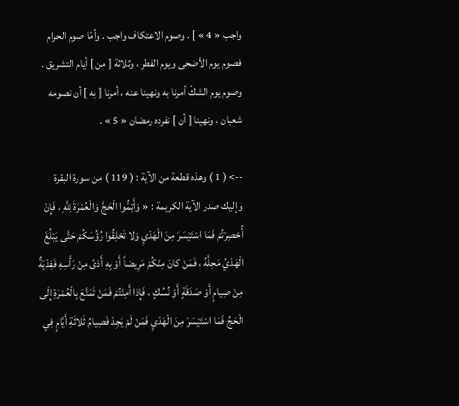واجب « 4 » ] . وصوم الاعتكاف واجب . وأمّا صوم الحرام فصوم يوم الأضحى ويوم الفطر ، وثلاثة [ من ] أيام التشريق . وصوم يوم الشكّ أمرنا به ونهينا عنه ، أمرنا [ به ] أن نصومه شعبان ، ونهينا [ أن ] نفرده رمضان « 5 » .

--> ( 1 ) وهذه قطعة من الآية : ( 119 ) من سورة البقرة وإليك صدر الآية الكريمة : « وَأَتِمُّوا الْحَجَّ وَالْعُمْرَةَ لِلَّهِ ، فَإِنْ أُحْصِرْتُمْ فَمَا اسْتَيْسَرَ مِنَ الْهَدْيِ وَلا تَحْلِقُوا رُؤُسَكُمْ حَتَّى يَبْلُغَ الْهَدْيُ مَحِلَّهُ ، فَمَنْ كانَ مِنْكُمْ مَرِيضاً أَوْ بِهِ أَذىً مِنْ رَأْسِهِ فَفِدْيَةٌ مِنْ صِيامٍ أَوْ صَدَقَةٍ أَوْ نُسُكٍ ، فَإِذا أَمِنْتُمْ فَمَنْ تَمَتَّعَ بِالْعُمْرَةِ إِلَى الْحَجِّ فَمَا اسْتَيْسَرَ مِنَ الْهَدْيِ فَمَنْ لَمْ يَجِدْ فَصِيامُ ثَلاثَةِ أَيَّامٍ فِي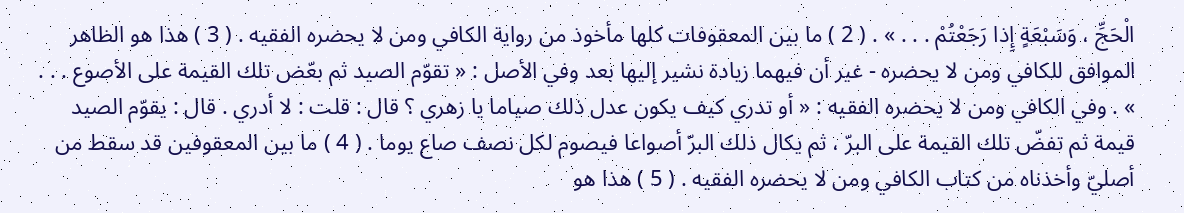الْحَجِّ ، وَسَبْعَةٍ إِذا رَجَعْتُمْ . . . » . ( 2 ) ما بين المعقوفات كلها مأخوذ من رواية الكافي ومن لا يحضره الفقيه . ( 3 ) هذا هو الظاهر الموافق للكافي ومن لا يحضره - غير أن فيهما زيادة نشير إليها بعد وفي الأصل : « تقوّم الصيد ثم بعّض تلك القيمة على الأصوع . . . » . وفي الكافي ومن لا يحضره الفقيه : « أو تدري كيف يكون عدل ذلك صياما يا زهري ؟ قال : قلت : لا أدري . قال : يقوّم الصيد قيمة ثم تفضّ تلك القيمة على البرّ ، ثم يكال ذلك البرّ أصواعا فيصوم لكل نصف صاع يوما . ( 4 ) ما بين المعقوفين قد سقط من أصليّ وأخذناه من كتاب الكافي ومن لا يحضره الفقيه . ( 5 ) هذا هو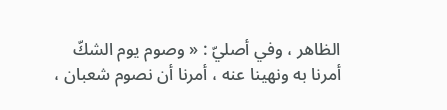الظاهر ، وفي أصليّ : « وصوم يوم الشكّ أمرنا به ونهينا عنه ، أمرنا أن نصوم شعبان ،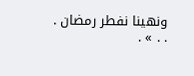ونهينا نفطر رمضان . . . » .